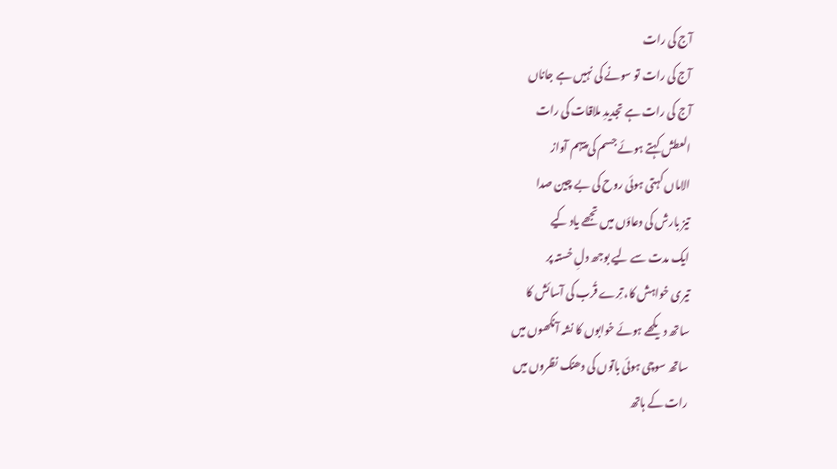آج کی رات
آج کی رات تو سونے کی نہیں ہے جاناں
آج کی رات ہے تجدیدِ ملاقات کی رات
العطش کہتے ہوئے جسم کی پیہم آواز
الاماں کہتی ہوئی روح کی بے چین صدا
تیز بارش کی دعاؤں میں تجھے یاد کیے
ایک مدت سے لیے بوجھ دلِ خستہ پر
تیری خواہش کا، تِرے قُرب کی آسائش کا
ساتھ دیکھے ہوئے خوابوں کا نشہ آنکھوں میں
ساتھ سوچی ہوئی باتوں کی دھنک نظروں میں
رات کے ہاتھ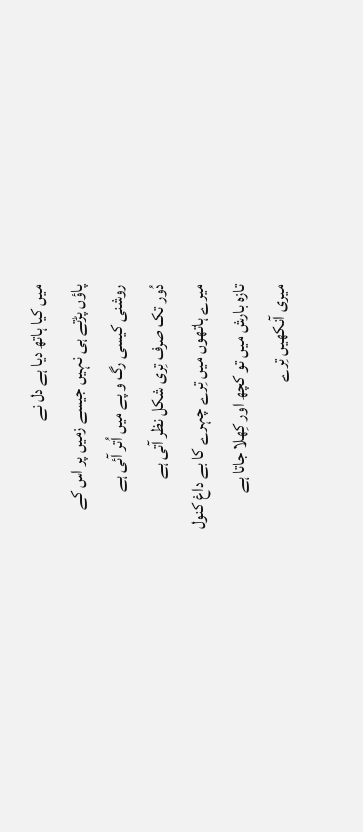میں کیا ہاتھ دیا ہے دل نے
پاؤں پڑتے ہی نہیں جیسے زمیں پر اس کے
روشنی کیسی رگ و پے میں اُتر آئی ہے
دُور تک صرف تِری شکل نظر آتی ہے
میرے ہاتھوں میں تِرے چہرے کا بے داغ کنول
تازہ بارش میں تو کچھ اور کِھلا جاتا ہے
میری آنکھیں تِرے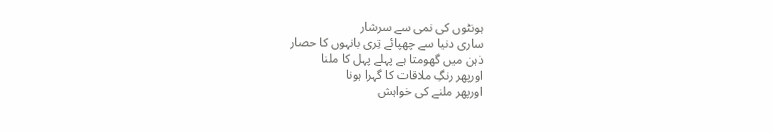ہونٹوں کی نمی سے سرشار
ساری دنیا سے چھپائے تِری بانہوں کا حصار
ذہن میں گھومتا ہے پہلے پہل کا ملنا
اورپھر رنگِ ملاقات کا گہرا ہونا
اورپھر ملنے کی خواہش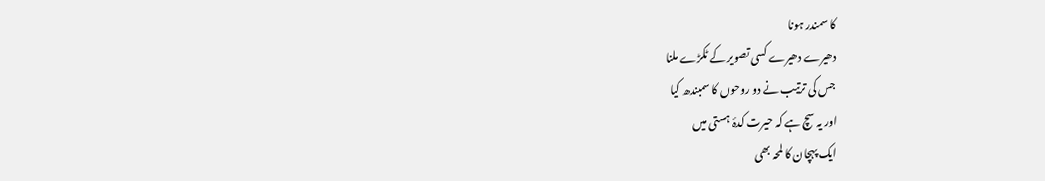کا سمندر ہونا
دھیرے دھیرے کسی تصویر کے ٹکڑے ملنا
جس کی ترتیب نے دو روحوں کا سمبندھ کیا
اور یہ سچ ہے کہ حیرت کدۂ ہستی میں
ایک پہچان کا لمحہ بھی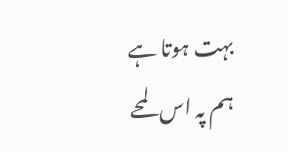بہت ہوتا ہے
ہم پہ اس لمحے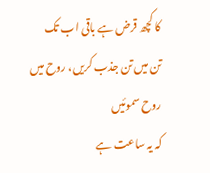کا کچھ قرض ہے باقی اب تک
تن میں تن جذب کریں، روح میں روح سموئیں
کہ یہ ساعت ہے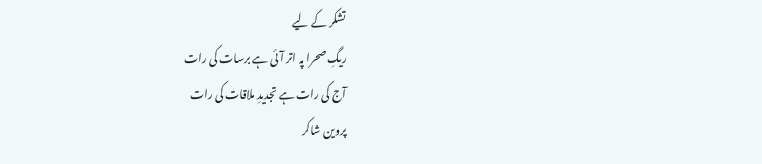تشکر کے لیے
ریگِ صحرا پہ اتر آئی ہے برسات کی رات
آج کی رات ہے تجدیدِ ملاقات کی رات
پروین شاکر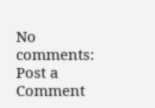No comments:
Post a Comment